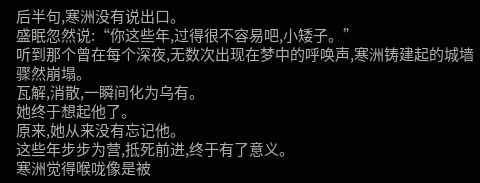后半句,寒洲没有说出口。
盛眠忽然说:“你这些年,过得很不容易吧,小矮子。”
听到那个曾在每个深夜,无数次出现在梦中的呼唤声,寒洲铸建起的城墙骤然崩塌。
瓦解,消散,一瞬间化为乌有。
她终于想起他了。
原来,她从来没有忘记他。
这些年步步为营,抵死前进,终于有了意义。
寒洲觉得喉咙像是被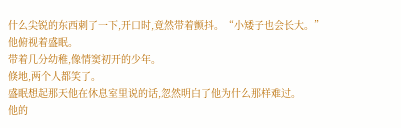什么尖锐的东西刺了一下,开口时,竟然带着颤抖。“小矮子也会长大。”
他俯视着盛眠。
带着几分幼稚,像情窦初开的少年。
倏地,两个人都笑了。
盛眠想起那天他在休息室里说的话,忽然明白了他为什么那样难过。
他的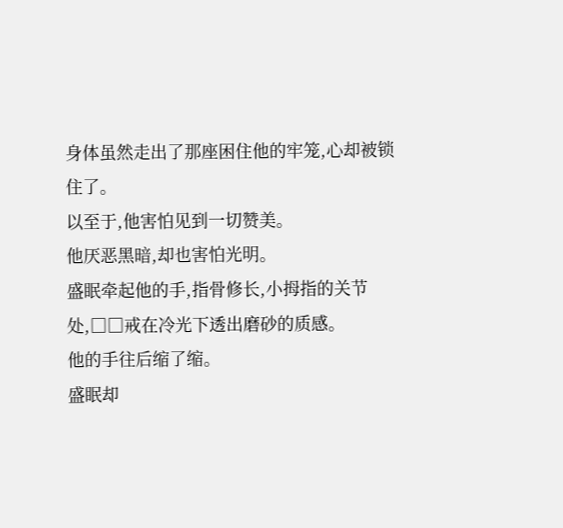身体虽然走出了那座困住他的牢笼,心却被锁住了。
以至于,他害怕见到一切赞美。
他厌恶黑暗,却也害怕光明。
盛眠牵起他的手,指骨修长,小拇指的关节处,□□戒在冷光下透出磨砂的质感。
他的手往后缩了缩。
盛眠却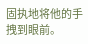固执地将他的手拽到眼前。